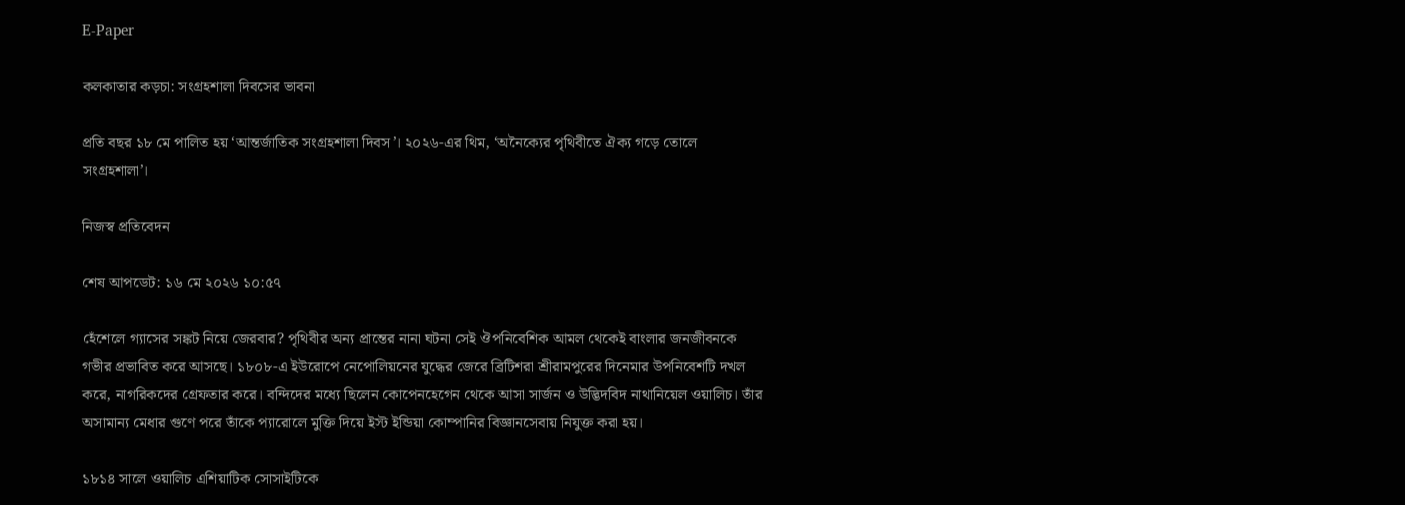E-Paper

কলকাতার কড়চা: সংগ্রহশালা দিবসের ভাবনা

প্রতি বছর ১৮ মে পালিত হয় ‘আন্তর্জাতিক সংগ্রহশালা দিবস’। ২০২৬-এর থিম, ‘অনৈক্যের পৃথিবীতে ঐক্য গড়ে তোলে সংগ্রহশালা’।

নিজস্ব প্রতিবেদন

শেষ আপডেট: ১৬ মে ২০২৬ ১০:৫৭

হেঁশেলে গ্যাসের সঙ্কট নিয়ে জেরবার? পৃথিবীর অন্য প্রান্তের নানা ঘটনা সেই ঔপনিবেশিক আমল থেকেই বাংলার জনজীবনকে গভীর প্রভাবিত করে আসছে। ১৮০৮-এ ইউরোপে নেপোলিয়নের যুদ্ধের জেরে ব্রিটিশরা শ্রীরামপুরের দিনেমার উপনিবেশটি দখল করে, নাগরিকদের গ্রেফতার করে। বন্দিদের মধ্যে ছিলেন কোপেনহেগেন থেকে আসা সার্জন ও উদ্ভিদবিদ নাথানিয়েল ওয়ালিচ। তাঁর অসামান্য মেধার গুণে পরে তাঁকে প্যারোলে মুক্তি দিয়ে ইস্ট ইন্ডিয়া কোম্পানির বিজ্ঞানসেবায় নিযুক্ত করা হয়।

১৮১৪ সালে ওয়ালিচ এশিয়াটিক সোসাইটিকে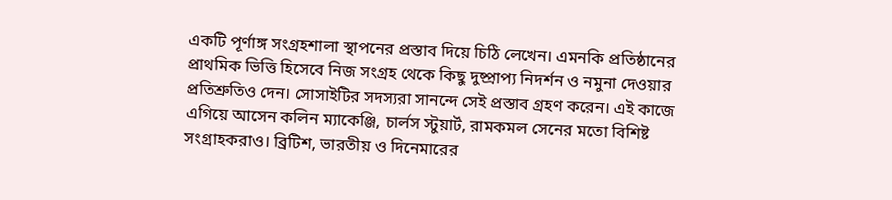একটি পূর্ণাঙ্গ সংগ্রহশালা স্থাপনের প্রস্তাব দিয়ে চিঠি লেখেন। এমনকি প্রতিষ্ঠানের প্রাথমিক ভিত্তি হিসেবে নিজ সংগ্রহ থেকে কিছু দুষ্প্রাপ্য নিদর্শন ও নমুনা দেওয়ার প্রতিশ্রুতিও দেন। সোসাইটির সদস্যরা সানন্দে সেই প্রস্তাব গ্রহণ করেন। এই কাজে এগিয়ে আসেন কলিন ম্যাকেঞ্জি, চার্লস স্টুয়ার্ট, রামকমল সেনের মতো বিশিষ্ট সংগ্রাহকরাও। ব্রিটিশ, ভারতীয় ও দিনেমারের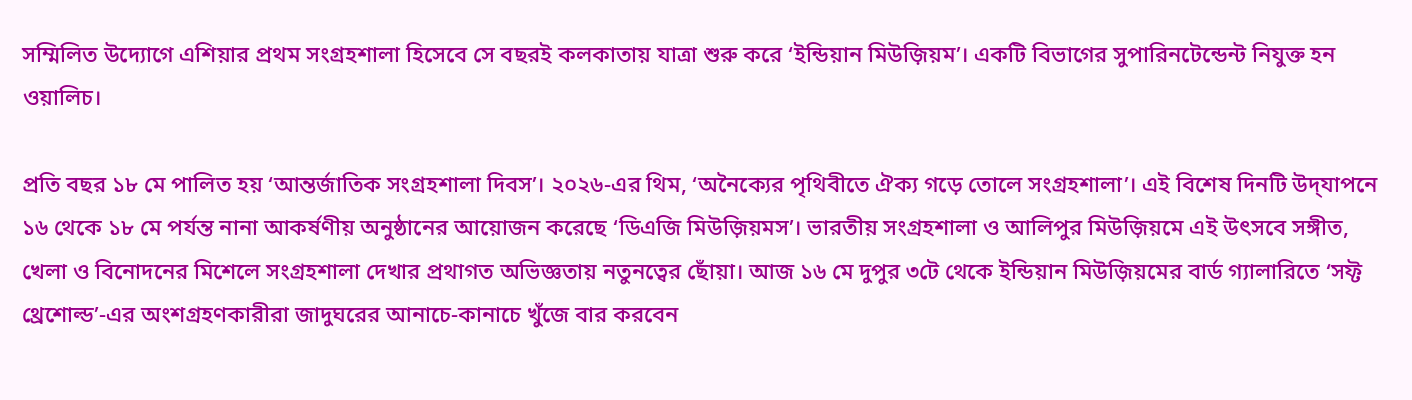সম্মিলিত উদ্যোগে এশিয়ার প্রথম সংগ্রহশালা হিসেবে সে বছরই কলকাতায় যাত্রা শুরু করে ‘ইন্ডিয়ান মিউজ়িয়ম’। একটি বিভাগের সুপারিনটেন্ডেন্ট নিযুক্ত হন ওয়ালিচ।

প্রতি বছর ১৮ মে পালিত হয় ‘আন্তর্জাতিক সংগ্রহশালা দিবস’। ২০২৬-এর থিম, ‘অনৈক্যের পৃথিবীতে ঐক্য গড়ে তোলে সংগ্রহশালা’। এই বিশেষ দিনটি উদ্‌যাপনে ১৬ থেকে ১৮ মে পর্যন্ত নানা আকর্ষণীয় অনুষ্ঠানের আয়োজন করেছে ‘ডিএজি মিউজ়িয়মস’। ভারতীয় সংগ্রহশালা ও আলিপুর মিউজ়িয়মে এই উৎসবে সঙ্গীত, খেলা ও বিনোদনের মিশেলে সংগ্রহশালা দেখার প্রথাগত অভিজ্ঞতায় নতুনত্বের ছোঁয়া। আজ ১৬ মে দুপুর ৩টে থেকে ইন্ডিয়ান মিউজ়িয়মের বার্ড গ্যালারিতে ‘সফ্ট থ্রেশোল্ড’-এর অংশগ্রহণকারীরা জাদুঘরের আনাচে-কানাচে খুঁজে বার করবেন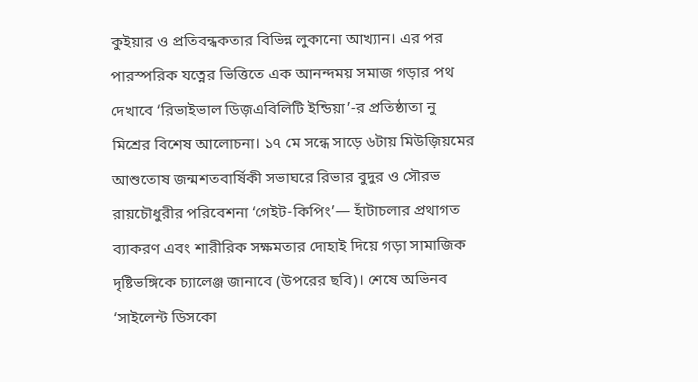কুইয়ার ও প্রতিবন্ধকতার বিভিন্ন লুকানো আখ্যান। এর পর পারস্পরিক যত্নের ভিত্তিতে এক আনন্দময় সমাজ গড়ার পথ দেখাবে ‘রিভাইভাল ডিজ়এবিলিটি ইন্ডিয়া’-র প্রতিষ্ঠাতা নু মিশ্রের বিশেষ আলোচনা। ১৭ মে সন্ধে সাড়ে ৬টায় মিউজ়িয়মের আশুতোষ জন্মশতবার্ষিকী সভাঘরে রিভার বুদুর ও সৌরভ রায়চৌধুরীর পরিবেশনা ‘গেইট-কিপিং’— হাঁটাচলার প্রথাগত ব্যাকরণ এবং শারীরিক সক্ষমতার দোহাই দিয়ে গড়া সামাজিক দৃষ্টিভঙ্গিকে চ্যালেঞ্জ জানাবে (উপরের ছবি)। শেষে অভিনব ‘সাইলেন্ট ডিসকো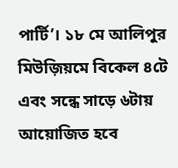পার্টি’। ১৮ মে আলিপুর মিউজ়িয়মে বিকেল ৪টে এবং সন্ধে সাড়ে ৬টায় আয়োজিত হবে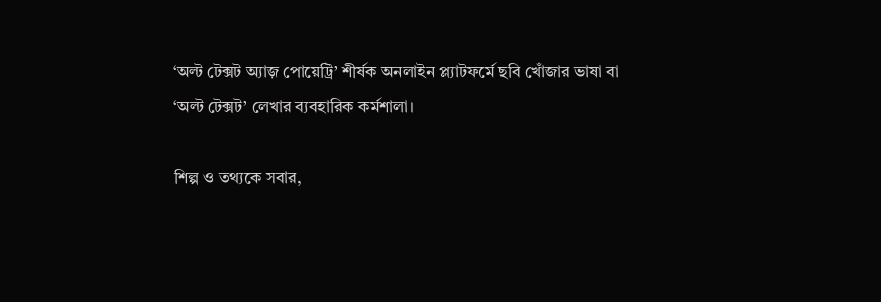‘অল্ট টেক্সট অ্যাজ় পোয়েট্রি’ শীর্ষক অনলাইন প্ল্যাটফর্মে ছবি খোঁজার ভাষা বা ‘অল্ট টেক্সট’ লেখার ব্যবহারিক কর্মশালা।

শিল্প ও তথ্যকে সবার,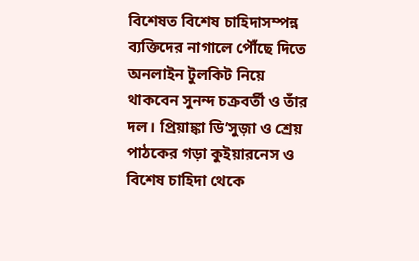বিশেষত বিশেষ চাহিদাসম্পন্ন ব্যক্তিদের নাগালে পৌঁছে দিতে অনলাইন টুলকিট নিয়ে থাকবেন সুনন্দ চক্রবর্তী ও তাঁর দল। প্রিয়াঙ্কা ডি’সুজ়া ও শ্রেয় পাঠকের গড়া কুইয়ারনেস ও বিশেষ চাহিদা থেকে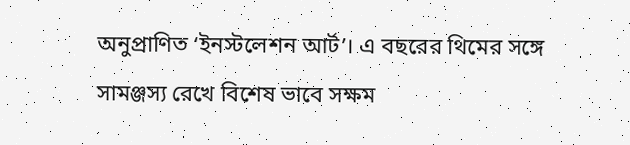অনুপ্রাণিত ‘ইনস্টলেশন আর্ট’। এ বছরের থিমের সঙ্গে সামঞ্জস্য রেখে বিশেষ ভাবে সক্ষম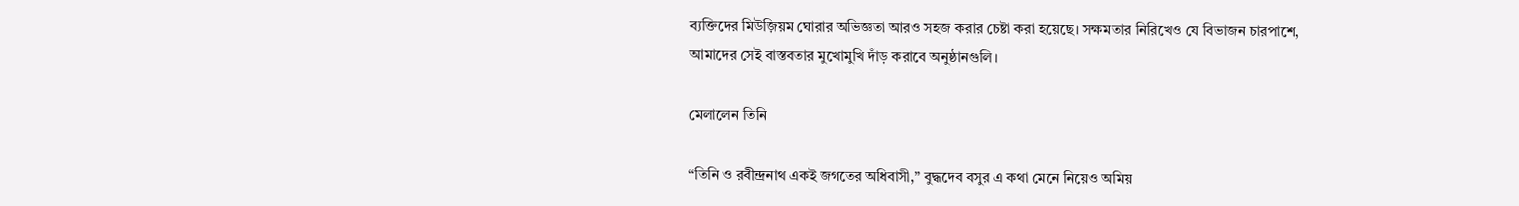ব্যক্তিদের মিউজ়িয়ম ঘোরার অভিজ্ঞতা আরও সহজ করার চেষ্টা করা হয়েছে। সক্ষমতার নিরিখেও যে বিভাজন চারপাশে, আমাদের সেই বাস্তবতার মুখোমুখি দাঁড় করাবে অনুষ্ঠানগুলি।

মেলালেন তিনি

“তিনি ও রবীন্দ্রনাথ একই জগতের অধিবাসী,” বুদ্ধদেব বসুর এ কথা মেনে নিয়েও অমিয়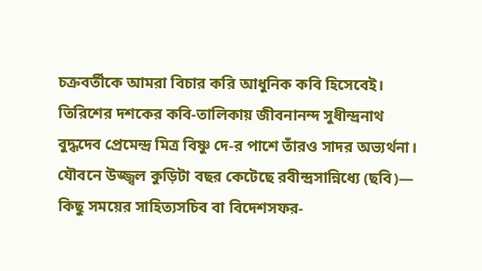চক্রবর্তীকে আমরা বিচার করি আধুনিক কবি হিসেবেই। তিরিশের দশকের কবি-তালিকায় জীবনানন্দ সুধীন্দ্রনাথ বুদ্ধদেব প্রেমেন্দ্র মিত্র বিষ্ণু দে-র পাশে তাঁরও সাদর অভ্যর্থনা। যৌবনে উজ্জ্বল কুড়িটা বছর কেটেছে রবীন্দ্রসান্নিধ্যে (ছবি)— কিছু সময়ের সাহিত্যসচিব বা বিদেশসফর-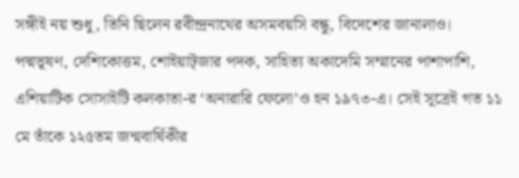সঙ্গীই নয় শুধু, তিনি ছিলেন রবীন্দ্রনাথের অসমবয়সি বন্ধু, বিদেশের জানালাও। পদ্মভূষণ, দেশিকোত্তম, শোইয়াট্‌জার পদক, সাহিত্য অকাদেমি সম্মানের পাশাপাশি, এশিয়াটিক সোসাইটি কলকাতা-র ‘অনারারি ফেলো’ও হন ১৯৭৩-এ। সেই সূত্রেই গত ১১ মে তাঁকে ১২৫তম জন্মবার্ষিকীর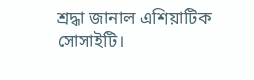শ্রদ্ধা জানাল এশিয়াটিক সোসাইটি।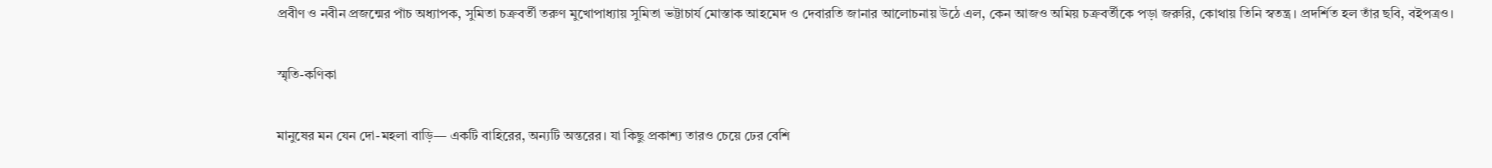প্রবীণ ও নবীন প্রজন্মের পাঁচ অধ্যাপক, সুমিতা চক্রবর্তী তরুণ মুখোপাধ্যায় সুমিতা ভট্টাচার্য মোস্তাক আহমেদ ও দেবারতি জানার আলোচনায় উঠে এল, কেন আজও অমিয় চক্রবর্তীকে পড়া জরুরি, কোথায় তিনি স্বতন্ত্র। প্রদর্শিত হল তাঁর ছবি, বইপত্রও।

স্মৃতি-কণিকা

মানুষের মন যেন দো-মহলা বাড়ি— একটি বাহিরের, অন্যটি অন্তরের। যা কিছু প্রকাশ্য তারও চেয়ে ঢের বেশি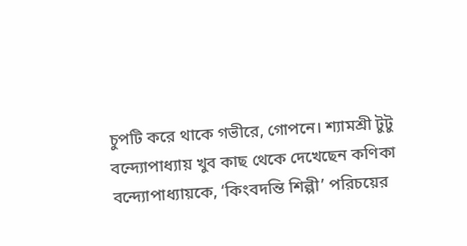চুপটি করে থাকে গভীরে, গোপনে। শ্যামশ্রী টুটু বন্দ্যোপাধ্যায় খুব কাছ থেকে দেখেছেন কণিকা বন্দ্যোপাধ্যায়কে, ‘কিংবদন্তি শিল্পী’ পরিচয়ের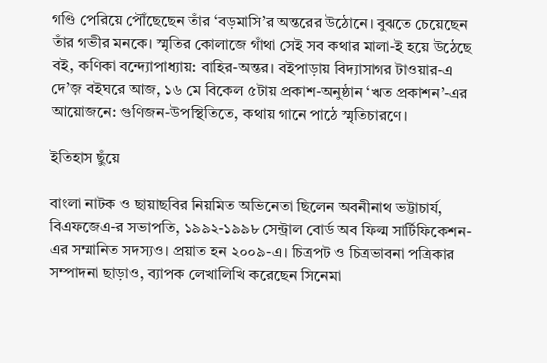গণ্ডি পেরিয়ে পৌঁছেছেন তাঁর ‘বড়মাসি’র অন্তরের উঠোনে। বুঝতে চেয়েছেন তাঁর গভীর মনকে। স্মৃতির কোলাজে গাঁথা সেই সব কথার মালা-ই হয়ে উঠেছে বই, কণিকা বন্দ্যোপাধ্যায়: বাহির-অন্তর। বইপাড়ায় বিদ্যাসাগর টাওয়ার-এ দে’জ় বইঘরে আজ, ১৬ মে বিকেল ৫টায় প্রকাশ-অনুষ্ঠান ‘ঋত প্রকাশন’-এর আয়োজনে: গুণিজন-উপস্থিতিতে, কথায় গানে পাঠে স্মৃতিচারণে।

ইতিহাস ছুঁয়ে

বাংলা নাটক ও ছায়াছবির নিয়মিত অভিনেতা ছিলেন অবনীনাথ ভট্টাচার্য, বিএফজেএ-র সভাপতি, ১৯৯২-১৯৯৮ সেন্ট্রাল বোর্ড অব ফিল্ম সার্টিফিকেশন-এর সম্মানিত সদস্যও। প্রয়াত হন ২০০৯-এ। চিত্রপট ও চিত্রভাবনা পত্রিকার সম্পাদনা ছাড়াও, ব্যাপক লেখালিখি করেছেন সিনেমা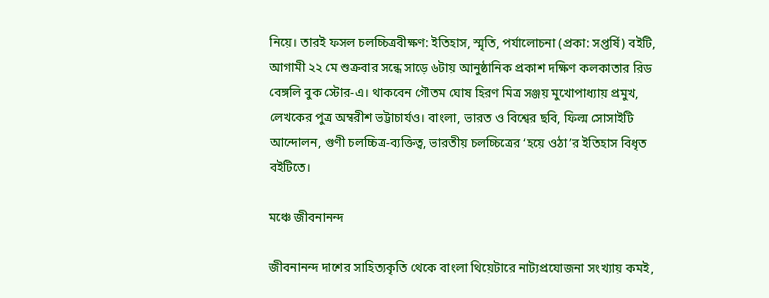নিয়ে। তারই ফসল চলচ্চিত্রবীক্ষণ: ইতিহাস, স্মৃতি, পর্যালোচনা (প্রকা: সপ্তর্ষি) বইটি, আগামী ২২ মে শুক্রবার সন্ধে সাড়ে ৬টায় আনুষ্ঠানিক প্রকাশ দক্ষিণ কলকাতার রিড বেঙ্গলি বুক স্টোর-এ। থাকবেন গৌতম ঘোষ হিরণ মিত্র সঞ্জয় মুখোপাধ্যায় প্রমুখ, লেখকের পুত্র অম্বরীশ ভট্টাচার্যও। বাংলা, ভারত ও বিশ্বের ছবি, ফিল্ম সোসাইটি আন্দোলন, গুণী চলচ্চিত্র-ব্যক্তিত্ব, ভারতীয় চলচ্চিত্রের ‘হয়ে ওঠা’র ইতিহাস বিধৃত বইটিতে।

মঞ্চে জীবনানন্দ

জীবনানন্দ দাশের সাহিত্যকৃতি থেকে বাংলা থিয়েটারে নাট্যপ্রযোজনা সংখ্যায় কমই,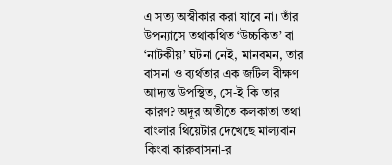এ সত্য অস্বীকার করা যাবে না। তাঁর উপন্যাসে তথাকথিত ‘উচ্চকিত’ বা ‘নাটকীয়’ ঘটনা নেই, মানবমন, তার বাসনা ও ব্যর্থতার এক জটিল বীক্ষণ আদ্যন্ত উপস্থিত, সে-ই কি তার কারণ? অদূর অতীতে কলকাতা তথা বাংলার থিয়েটার দেখেছে মাল্যবান কিংবা কারুবাসনা-র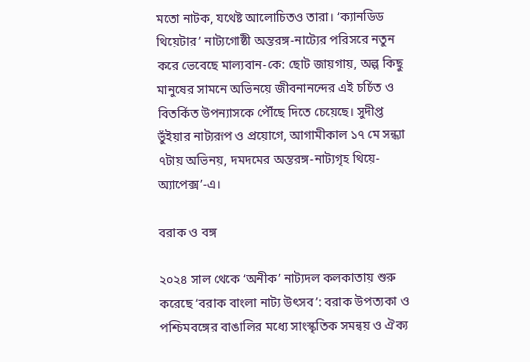মতো নাটক, যথেষ্ট আলোচিতও তারা। ‘ক্যানডিড থিয়েটার’ নাট্যগোষ্ঠী অন্তরঙ্গ-নাট্যের পরিসরে নতুন করে ভেবেছে মাল্যবান-কে: ছোট জায়গায়, অল্প কিছু মানুষের সামনে অভিনয়ে জীবনানন্দের এই চর্চিত ও বিতর্কিত উপন্যাসকে পৌঁছে দিতে চেয়েছে। সুদীপ্ত ভুঁইয়ার নাট্যরূপ ও প্রয়োগে, আগামীকাল ১৭ মে সন্ধ্যা ৭টায় অভিনয়, দমদমের অন্তরঙ্গ-নাট্যগৃহ থিয়ে-অ্যাপেক্স’-এ।

বরাক ও বঙ্গ

২০২৪ সাল থেকে ‘অনীক’ নাট্যদল কলকাতায় শুরু করেছে ‘বরাক বাংলা নাট্য উৎসব’: বরাক উপত্যকা ও পশ্চিমবঙ্গের বাঙালির মধ্যে সাংস্কৃতিক সমন্বয় ও ঐক্য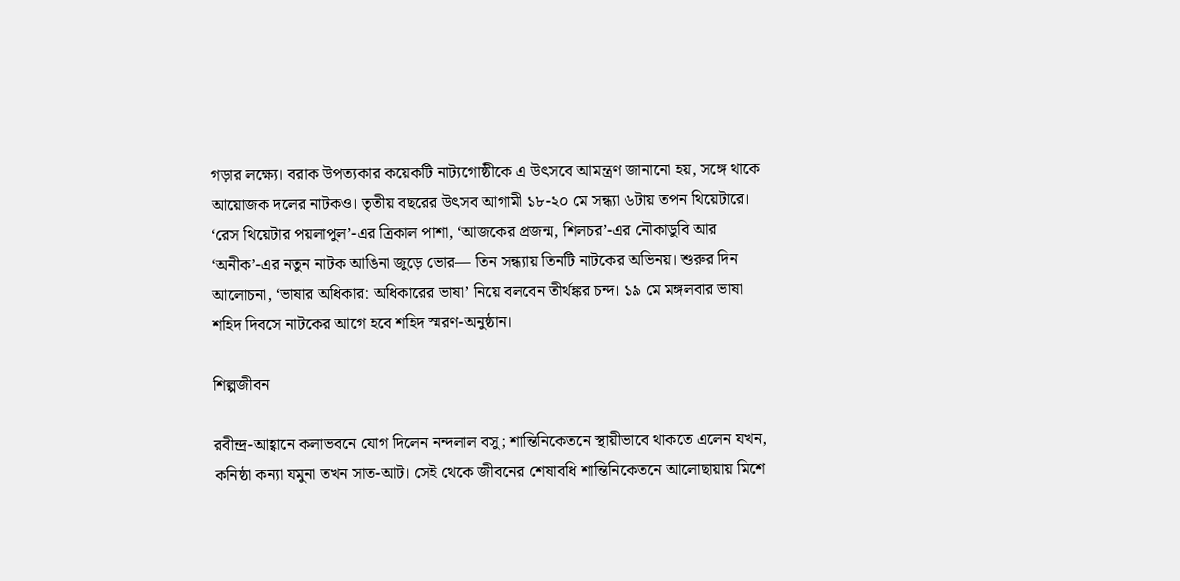গড়ার লক্ষ্যে। বরাক উপত্যকার কয়েকটি নাট্যগোষ্ঠীকে এ উৎসবে আমন্ত্রণ জানানো হয়, সঙ্গে থাকে আয়োজক দলের নাটকও। তৃতীয় বছরের উৎসব আগামী ১৮-২০ মে সন্ধ্যা ৬টায় তপন থিয়েটারে। ‘রেস থিয়েটার পয়লাপুল’-এর ত্রিকাল পাশা, ‘আজকের প্রজন্ম, শিলচর’-এর নৌকাডুবি আর ‘অনীক’-এর নতুন নাটক আঙিনা জুড়ে ভোর— তিন সন্ধ্যায় তিনটি নাটকের অভিনয়। শুরুর দিন আলোচনা, ‘ভাষার অধিকার: অধিকারের ভাষা’ নিয়ে বলবেন তীর্থঙ্কর চন্দ। ১৯ মে মঙ্গলবার ভাষা শহিদ দিবসে নাটকের আগে হবে শহিদ স্মরণ-অনুষ্ঠান।

শিল্পজীবন

রবীন্দ্র-আহ্বানে কলাভবনে যোগ দিলেন নন্দলাল বসু; শান্তিনিকেতনে স্থায়ীভাবে থাকতে এলেন যখন, কনিষ্ঠা কন্যা যমুনা তখন সাত-আট। সেই থেকে জীবনের শেষাবধি শান্তিনিকেতনে আলোছায়ায় মিশে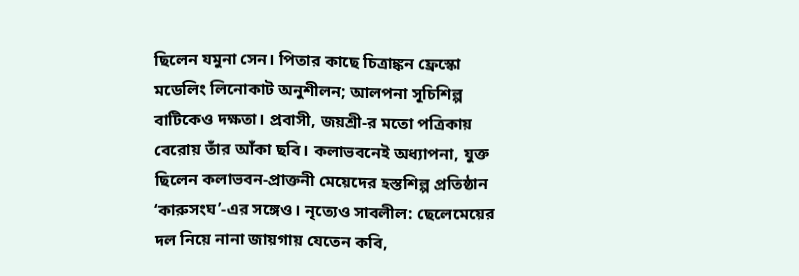ছিলেন যমুনা সেন। পিতার কাছে চিত্রাঙ্কন ফ্রেস্কো মডেলিং লিনোকাট অনুশীলন; আলপনা সূচিশিল্প বাটিকেও দক্ষতা। প্রবাসী, জয়শ্রী-র মতো পত্রিকায় বেরোয় তাঁর আঁকা ছবি। কলাভবনেই অধ্যাপনা, যুক্ত ছিলেন কলাভবন-প্রাক্তনী মেয়েদের হস্তশিল্প প্রতিষ্ঠান ‘কারুসংঘ’-এর সঙ্গেও। নৃত্যেও সাবলীল: ছেলেমেয়ের দল নিয়ে নানা জায়গায় যেতেন কবি,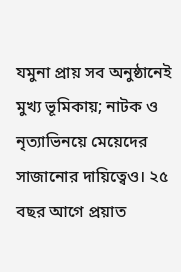যমুনা প্রায় সব অনুষ্ঠানেই মুখ্য ভূমিকায়; নাটক ও নৃত্যাভিনয়ে মেয়েদের সাজানোর দায়িত্বেও। ২৫ বছর আগে প্রয়াত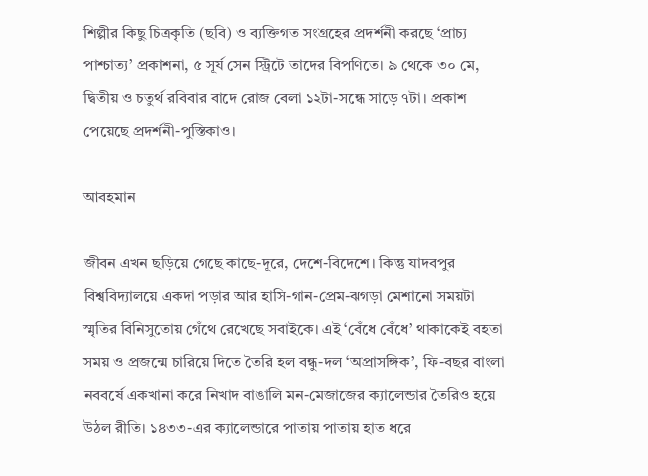শিল্পীর কিছু চিত্রকৃতি (ছবি) ও ব্যক্তিগত সংগ্রহের প্রদর্শনী করছে ‘প্রাচ্য পাশ্চাত্য’ প্রকাশনা, ৫ সূর্য সেন স্ট্রিটে তাদের বিপণিতে। ৯ থেকে ৩০ মে, দ্বিতীয় ও চতুর্থ রবিবার বাদে রোজ বেলা ১২টা-সন্ধে সাড়ে ৭টা। প্রকাশ পেয়েছে প্রদর্শনী-পুস্তিকাও।

আবহমান

জীবন এখন ছড়িয়ে গেছে কাছে-দূরে, দেশে-বিদেশে। কিন্তু যাদবপুর বিশ্ববিদ্যালয়ে একদা পড়ার আর হাসি-গান-প্রেম-ঝগড়া মেশানো সময়টা স্মৃতির বিনিসুতোয় গেঁথে রেখেছে সবাইকে। এই ‘বেঁধে বেঁধে’ থাকাকেই বহতা সময় ও প্রজন্মে চারিয়ে দিতে তৈরি হল বন্ধু-দল ‘অপ্রাসঙ্গিক’, ফি-বছর বাংলা নববর্ষে একখানা করে নিখাদ বাঙালি মন-মেজাজের ক্যালেন্ডার তৈরিও হয়ে উঠল রীতি। ১৪৩৩-এর ক্যালেন্ডারে পাতায় পাতায় হাত ধরে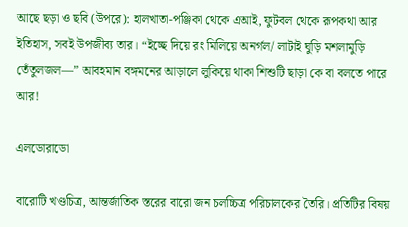আছে ছড়া ও ছবি (উপরে): হালখাতা-পঞ্জিকা থেকে এআই, ফুটবল থেকে রূপকথা আর ইতিহাস, সবই উপজীব্য তার। “ইচ্ছে দিয়ে রং মিলিয়ে অনর্গল/ লাটাই ঘুড়ি মশলামুড়ি তেঁতুলজল—” আবহমান বঙ্গমনের আড়ালে লুকিয়ে থাকা শিশুটি ছাড়া কে বা বলতে পারে আর!

এলডোরাডো

বারোটি খণ্ডচিত্র, আন্তর্জাতিক স্তরের বারো জন চলচ্চিত্র পরিচালকের তৈরি। প্রতিটির বিষয়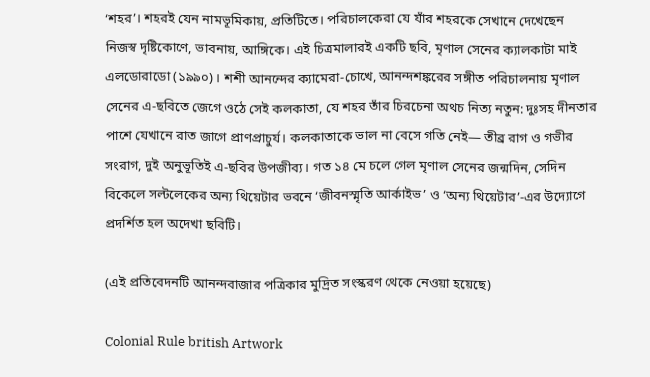‘শহর’। শহরই যেন নামভূমিকায়, প্রতিটিতে। পরিচালকেরা যে যাঁর শহরকে সেখানে দেখেছেন নিজস্ব দৃষ্টিকোণে, ভাবনায়, আঙ্গিকে। এই চিত্রমালারই একটি ছবি, মৃণাল সেনের ক্যালকাটা মাই এলডোরাডো (১৯৯০)। শশী আনন্দের ক্যামেরা-চোখে, আনন্দশঙ্করের সঙ্গীত পরিচালনায় মৃণাল সেনের এ-ছবিতে জেগে ওঠে সেই কলকাতা, যে শহর তাঁর চিরচেনা অথচ নিত্য নতুন: দুঃসহ দীনতার পাশে যেখানে রাত জাগে প্রাণপ্রাচুর্য। কলকাতাকে ভাল না বেসে গতি নেই— তীব্র রাগ ও গভীর সংরাগ, দুই অনুভূতিই এ-ছবির উপজীব্য। গত ১৪ মে চলে গেল মৃণাল সেনের জন্মদিন, সেদিন বিকেলে সল্টলেকের অন্য থিয়েটার ভবনে ‘জীবনস্মৃতি আর্কাইভ’ ও ‘অন্য থিয়েটার’-এর উদ্যোগে প্রদর্শিত হল অদেখা ছবিটি।

(এই প্রতিবেদনটি আনন্দবাজার পত্রিকার মুদ্রিত সংস্করণ থেকে নেওয়া হয়েছে)

Colonial Rule british Artwork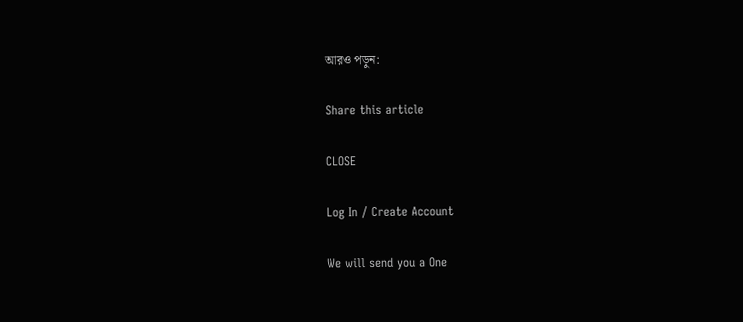আরও পড়ুন:

Share this article

CLOSE

Log In / Create Account

We will send you a One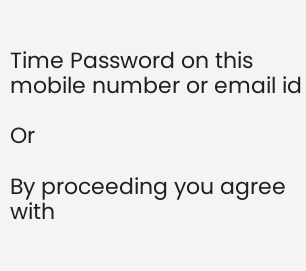Time Password on this mobile number or email id

Or

By proceeding you agree with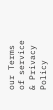our Terms of service & Privacy Policy